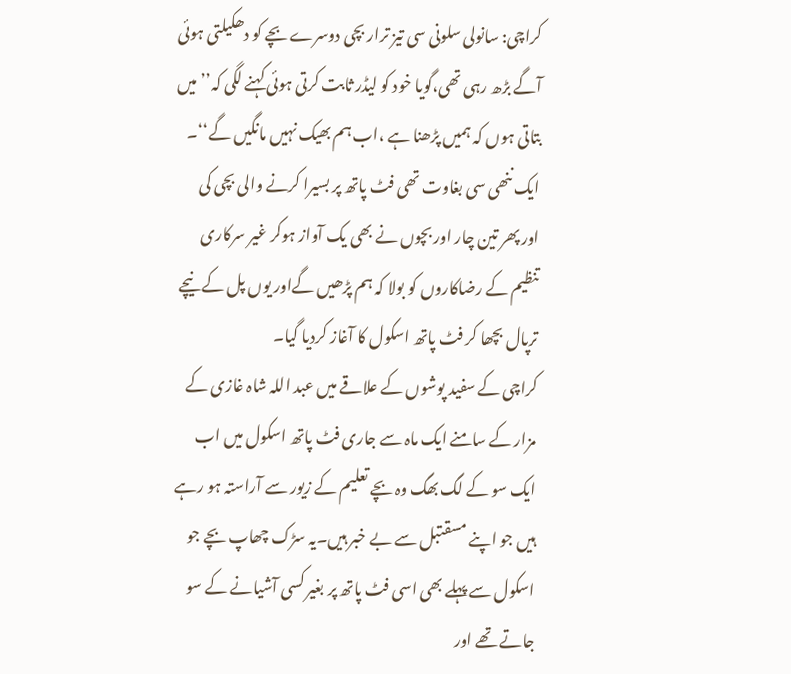کراچی: سانولی سلونی سی تیز ترار بچی دوسرے بچے کو دھکیلتی ہوئی آگے بڑھ رہی تھی،گویا خود کو لیڈر ثابت کرتی ہوئی کہنے لگی کہ’’ میں بتاتی ہوں کہ ہمیں پڑھنا ہے ،اب ہم بھیک نہیں مانگیں گے‘‘۔ ایک ننھی سی بغاوت تھی فٹ پاتھ پر بسیرا کرنے والی بچی کی اور پھر تین چار اور بچوں نے بھی یک آواز ہوکر غیر سرکاری تنظیم کے رضاکاروں کو بولا کہ ہم پڑھیں گےاور یوں پل کے نیچے ترپال بچھا کر فٹ پاتھ اسکول کا آغاز کردیا گیا۔
کراچی کے سفید پوشوں کے علاقے میں عبد اللہ شاہ غازی کے مزار کے سامنے ایک ماہ سے جاری فٹ پاتھ اسکول میں اب ایک سو کے لگ بھگ وہ بچے تعلیم کے زیور سے آراستہ ہو رہے ہیں جو اپنے مسقتبل سے بے خبر ہیں۔یہ سڑک چھاپ بچے جو اسکول سے پہلے بھی اسی فٹ پاتھ پر بغیر کسی آشیانے کے سو جاتے تھے اور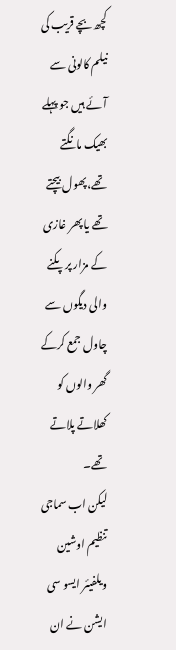کچھ بچے قریب کی نیلم کالونی سے آئے ہیں جو پہلے بھیک مانگتے تھے،پھول بیچتے تھے یا پھر غازی کے مزار پر پکنے والی دیگوں سے چاول جمع کرکے گھر والوں کو کھلاتے پلاتے تھے۔
لیکن اب سماجی تنظیم اوشین ویلفیئر ایسو سی ایشن نے ان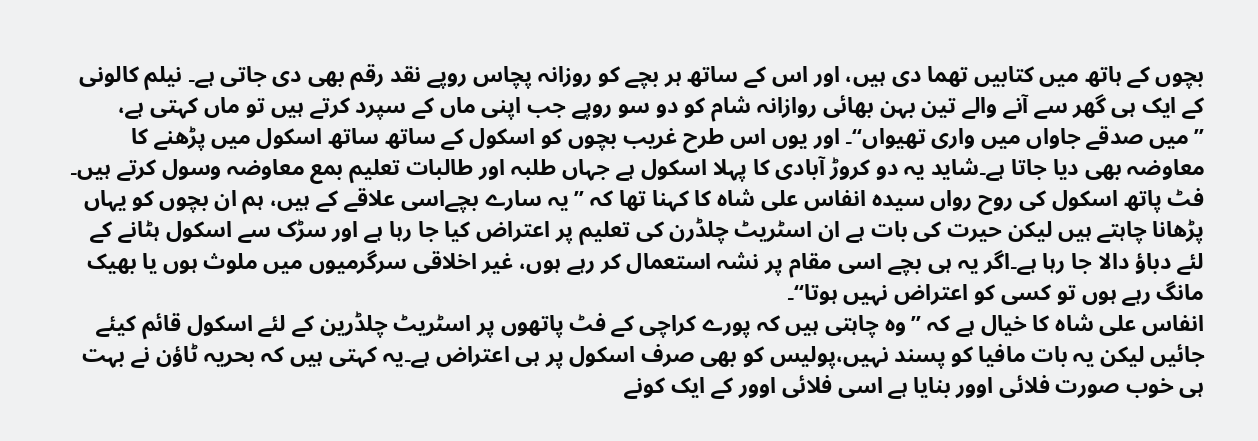بچوں کے ہاتھ میں کتابیں تھما دی ہیں، اور اس کے ساتھ ہر بچے کو روزانہ پچاس روپے نقد رقم بھی دی جاتی ہے۔ نیلم کالونی کے ایک ہی گھر سے آنے والے تین بہن بھائی روازانہ شام کو دو سو روپے جب اپنی ماں کے سپرد کرتے ہیں تو ماں کہتی ہے، ’’میں صدقے جاواں میں واری تھیواں‘‘۔ اور یوں اس طرح غریب بچوں کو اسکول کے ساتھ ساتھ اسکول میں پڑھنے کا معاوضہ بھی دیا جاتا ہے۔شاید یہ دو کروڑ آبادی کا پہلا اسکول ہے جہاں طلبہ اور طالبات تعلیم بمع معاوضہ وسول کرتے ہیں۔
فٹ پاتھ اسکول کی روح رواں سیدہ انفاس علی شاہ کا کہنا تھا کہ ’’ یہ سارے بچےاسی علاقے کے ہیں، ہم ان بچوں کو یہاں پڑھانا چاہتے ہیں لیکن حیرت کی بات ہے ان اسٹریٹ چلڈرن کی تعلیم پر اعتراض کیا جا رہا ہے اور سڑک سے اسکول ہٹانے کے لئے دباؤ دالا جا رہا ہے۔اگر یہ ہی بچے اسی مقام پر نشہ استعمال کر رہے ہوں، غیر اخلاقی سرگرمیوں میں ملوث ہوں یا بھیک مانگ رہے ہوں تو کسی کو اعتراض نہیں ہوتا‘‘۔
انفاس علی شاہ کا خیال ہے کہ ’’وہ چاہتی ہیں کہ پورے کراچی کے فٹ پاتھوں پر اسٹریٹ چلڈرین کے لئے اسکول قائم کیئے جائیں لیکن یہ بات مافیا کو پسند نہیں،پولیس کو بھی صرف اسکول پر ہی اعتراض ہے۔یہ کہتی ہیں کہ بحریہ ٹاؤن نے بہت ہی خوب صورت فلائی اوور بنایا ہے اسی فلائی اوور کے ایک کونے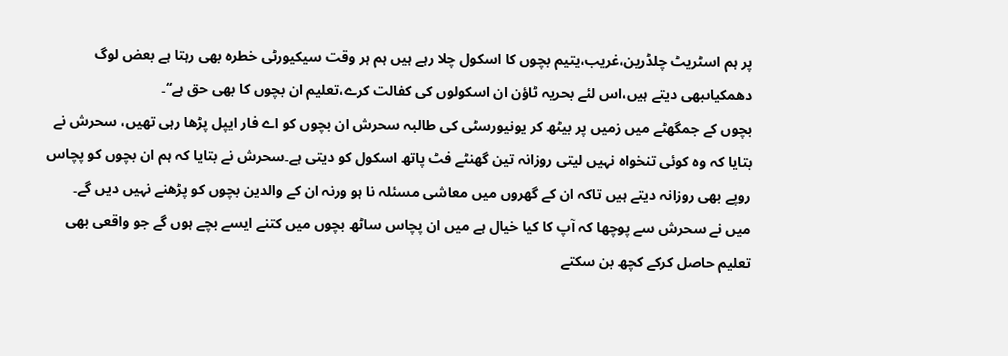پر ہم اسٹریٹ چلڈرین،غریب،یتیم بچوں کا اسکول چلا رہے ہیں ہم ہر وقت سیکیورٹی خطرہ بھی رہتا ہے بعض لوگ دھمکیاںبھی دیتے ہیں،اس لئے بحریہ ٹاؤن ان اسکولوں کی کفالت کرے،تعلیم ان بچوں کا بھی حق ہے‘‘۔
بچوں کے جمگھٹے میں زمیں پر بیٹھ کر یونیورسٹی کی طالبہ سحرش ان بچوں کو اے فار ایپل پڑھا رہی تھیں، سحرش نے بتایا کہ وہ کوئی تنخواہ نہیں لیتی روزانہ تین گھنٹے فٹ پاتھ اسکول کو دیتی ہے۔سحرش نے بتایا کہ ہم ان بچوں کو پچاس روپے بھی روزانہ دیتے ہیں تاکہ ان کے گھروں میں معاشی مسئلہ نا ہو ورنہ ان کے والدین بچوں کو پڑھنے نہیں دیں گے۔
میں نے سحرش سے پوچھا کہ آپ کا کیا خیال ہے میں ان پچاس ساٹھ بچوں میں کتنے ایسے بچے ہوں گے جو واقعی بھی تعلیم حاصل کرکے کچھ بن سکتے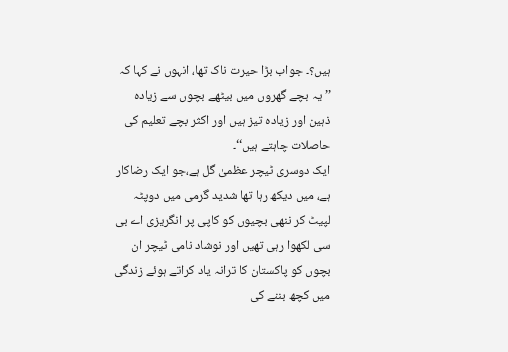ہیں؟۔ جواب بڑا حیرت ناک تھا، انہوں نے کہا کہ ’’ یہ بچے گھروں میں بیٹھے بچوں سے زیادہ ذہین اور زیادہ تیز ہیں اور اکثر بچے تعلیم کی حاصلات چاہتے ہیں‘‘۔
ایک دوسری ٹیچر عظمیٰ گل ہے،جو ایک رضاکار ہے، میں دیکھ رہا تھا شدید گرمی میں دوپٹہ لپیٹ کر ننھی بچیوں کو کاپی پر انگریزی اے بی سی لکھوا رہی تھیں اور نوشاد نامی ٹیچر ان بچوں کو پاکستان کا ترانہ یاد کراتے ہوئے زندگی میں کچھ بننے کی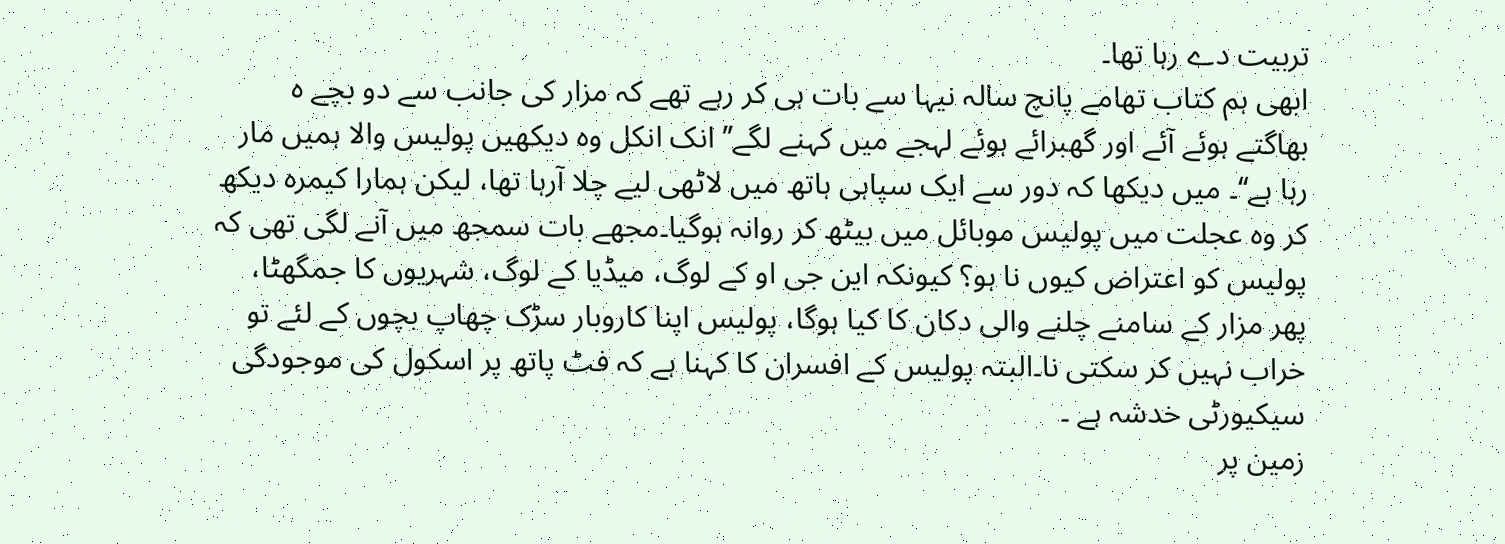تربیت دے رہا تھا۔
ابھی ہم کتاب تھامے پانچ سالہ نیہا سے بات ہی کر رہے تھے کہ مزار کی جانب سے دو بچے ہ بھاگتے ہوئے آئے اور گھبرائے ہوئے لہجے میں کہنے لگے’’ انک انکل وہ دیکھیں پولیس والا ہمیں مار رہا ہے‘‘۔ میں دیکھا کہ دور سے ایک سپاہی ہاتھ میں لاٹھی لیے چلا آرہا تھا، لیکن ہمارا کیمرہ دیکھ کر وہ عجلت میں پولیس موبائل میں بیٹھ کر روانہ ہوگیا۔مجھے بات سمجھ میں آنے لگی تھی کہ پولیس کو اعتراض کیوں نا ہو؟ کیونکہ این جی او کے لوگ، میڈیا کے لوگ، شہریوں کا جمگھٹا، پھر مزار کے سامنے چلنے والی دکان کا کیا ہوگا، پولیس اپنا کاروبار سڑک چھاپ بچوں کے لئے تو خراب نہیں کر سکتی نا۔البتہ پولیس کے افسران کا کہنا ہے کہ فٹ پاتھ پر اسکول کی موجودگی سیکیورٹی خدشہ ہے ۔
زمین پر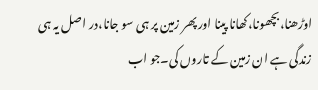اوڑھنا،بچھونا،کھانا پینا اور پھر زمین پر ہی سو جانا،در اصل یہ ہی زندگی ہے ان زمین کے تاروں کی۔جو اب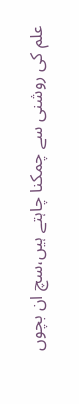علم کی روشنی سے چمکنا چاہتے ہیں،سچ ان بچوں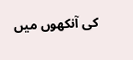کی آنکھوں میں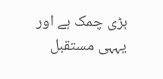بڑی چمک ہے اور یہہی مستقبل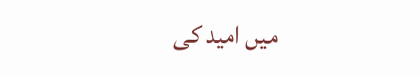میں امید کی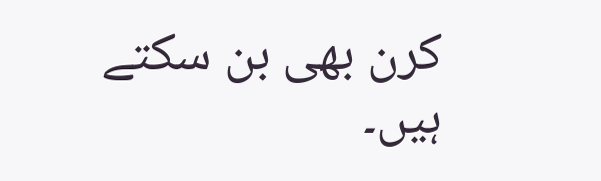کرن بھی بن سکتے ہیں۔